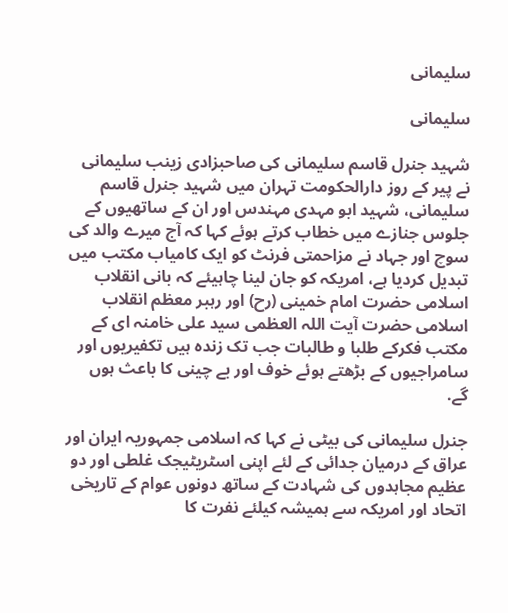سلیمانی

سلیمانی

شہید جنرل قاسم سلیمانی کی صاحبزادی زینب سلیمانی نے پیر کے روز دارالحکومت تہران میں شہید جنرل قاسم سلیمانی، شہید ابو مہدی مہندس اور ان کے ساتھیوں کے جلوس جنازے میں خطاب کرتے ہوئے کہا کہ آج میرے والد کی سوچ اور جہاد نے مزاحمتی فرنٹ کو ایک کامیاب مکتب میں تبدیل کردیا ہے، امریکہ کو جان لینا چاہیئے کہ بانی انقلاب اسلامی حضرت امام خمینی (رح) اور رہبر معظم انقلاب اسلامی حضرت آیت اللہ العظمی سید علی خامنہ ای کے مکتب فکرکے طلبا و طالبات جب تک زندہ ہیں تکفیریوں اور سامراجیوں کے بڑھتے ہوئے خوف اور بے چینی کا باعث ہوں گے.

جنرل سلیمانی کی بیٹی نے کہا کہ اسلامی جمہوریہ ایران اور عراق کے درمیان جدائی کے لئے اپنی اسٹریٹیجک غلطی اور دو عظیم مجاہدوں کی شہادت کے ساتھ دونوں عوام کے تاریخی اتحاد اور امریکہ سے ہمیشہ کیلئے نفرت کا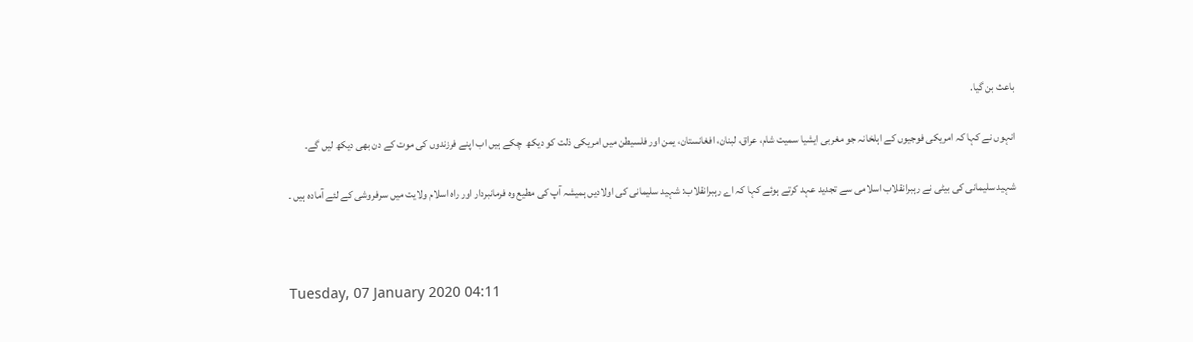باعث بن گیا.

انہوں نے کہا کہ امریکی فوجیوں کے اہلخانہ جو مغربی ایشیا سمیت شام، عراق، لبنان، افغانستان، یمن اور فلسیطن میں امریکی ذلت کو دیکھ  چکے ہیں اب اپنے فرزندوں کی موت کے دن بھی دیکھ لیں گے۔

شہید سلیمانی کی بیٹی نے رہبرانقلاب اسلامی سے تجدید عہد کرتے ہوئے کہا کہ اے رہبرانقلاب: شہید سلیمانی کی اولادیں ہمیشہ آپ کی مطیع وہ فرمانبردار اور راہ اسلام ولایت میں سرفروشی کے لئے آمادہ ہیں ۔



Tuesday, 07 January 2020 04:11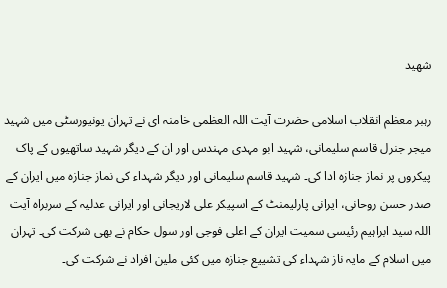شھید

رہبر معظم انقلاب اسلامی حضرت آیت اللہ العظمی خامنہ ای نے تہران یونیورسٹی میں شہید میجر جنرل قاسم سلیمانی، شہید ابو مہدی مہندس اور ان کے دیگر شہید ساتھیوں کے پاک پیکروں پر نماز جنازہ ادا کی۔ شہید قاسم سلیمانی اور دیگر شہداء کی نماز جنازہ میں ایران کے صدر حسن روحانی، ایرانی پارلیمنٹ کے اسپیکر علی لاریجانی اور ایرانی عدلیہ کے سربراہ آیت اللہ سید ابراہیم رئیسی سمیت ایران کے اعلی فوجی اور سول حکام نے بھی شرکت کی۔ تہران میں اسلام کے مایہ ناز شہداء کی تشییع جنازہ میں کئی ملین افراد نے شرکت کی۔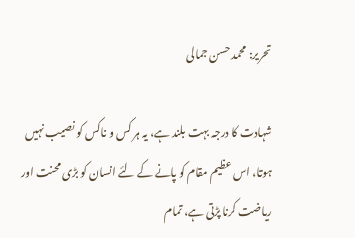تحریر: محمد حسن جمالی

شہادت کا درجہ بہت بلند ہے، یہ ہر کس و ناکس کو نصیب نہیں ہوتا، اس عظیم مقام کو پانے کے لئے انسان کو بڑی محنت اور ریاضت کرنا پڑتی ہے، تمام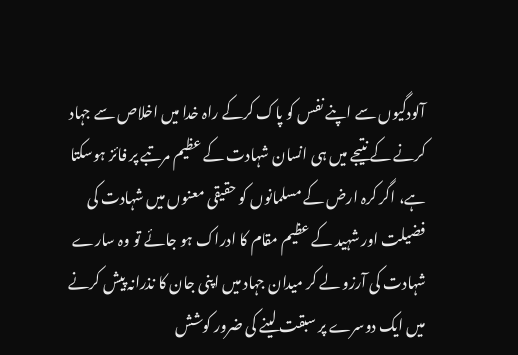آلودگیوں سے اپنے نفس کو پاک کرکے راہ خدا میں اخلاص سے جہاد کرنے کے نتیجے میں ہی انسان شہادت کے عظیم مرتبے پر فائز ہوسکتا ہے، اگر کرہ ارض کے مسلمانوں کو حقیقی معنوں میں شہادت کی فضیلت اور شہید کے عظیم مقام کا ادراک ہو جائے تو وہ سارے شہادت کی آرزو لے کر میدان جہاد میں اپنی جان کا نذرانہ پیش کرنے میں ایک دوسرے پر سبقت لینے کی ضرور کوشش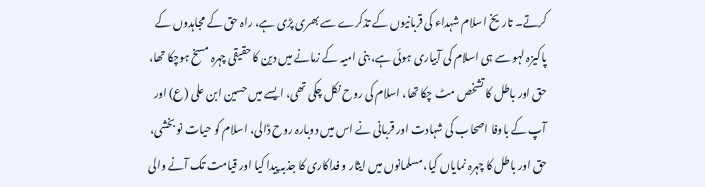کرتے۔ تاریخ اسلام شہداء کی قربانیوں کے تذکرے سے بھری پڑی ہے، راہ حق کے مجاہدوں کے پاکیزہ لہو سے ہی اسلام کی آبیاری ہوئی ہے، بنی امیہ کے زمانے میں دین کا حقیقی چہرہ مسخ ہوچکا تھا، حق اور باطل کا تشخص مٹ چکا تھا، اسلام کی روح نکل چکی تھی، ایسے میں حسین ابن علی (ع) اور آپ کے باوفا اصحاب کی شہادت اور قربانی نے اس میں دوبارہ روح ڈالی، اسلام کو حیات نو بخشی، حق اور باطل کا چہرہ نمایاں کیا، مسلمانوں میں ایثار و فداکاری کا جذبہ پیدا کیا اور قیامت تک آنے والی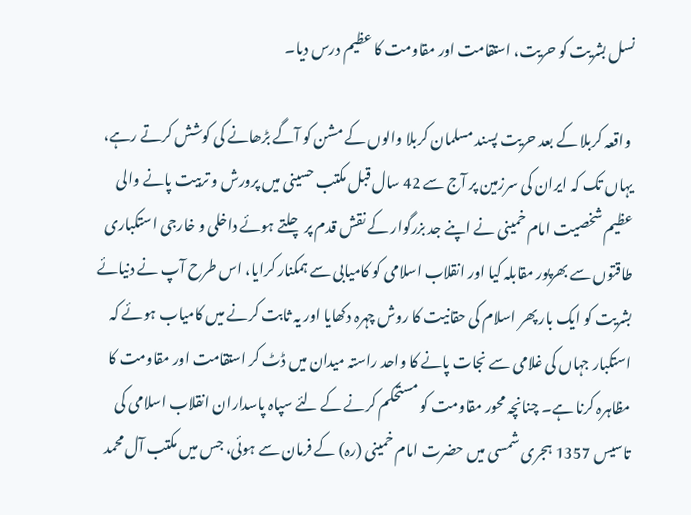نسل بشریت کو حریت، استقامت اور مقاومت کا عظیم درس دیا۔

 واقعہ کربلا کے بعد حریت پسند مسلمان کربلا والوں کے مشن کو آگے بڑھانے کی کوشش کرتے رہے، یہاں تک کہ ایران کی سرزمین پر آج سے 42 سال قبل مکتب حسینی میں پرورش و تربیت پانے والی عظیم شخصیت امام خمینی نے اپنے جد بزرگوار کے نقش قدم پر چلتے ہوئے داخلی و خارجی استکباری طاقتوں سے بھرپور مقابلہ کیا اور انقلاب اسلامی کو کامیابی سے ہمکنار کرایا، اس طرح آپ نے دنیائے بشریت کو ایک بار پھر اسلام کی حقانیت کا روش چہرہ دکھایا اور یہ ثابت کرنے میں کامیاب ہوئے کہ استکبار جہاں کی غلامی سے نجات پانے کا واحد راستہ میدان میں ڈٹ کر استقامت اور مقاومت کا مظاہرہ کرنا ہے۔ چنانچہ محور مقاومت کو مستحکم کرنے کے لئے سپاہ پاسداران انقلاب اسلامی کی تاسیس 1357 ہجری شمسی میں حضرت امام خمینی (رہ) کے فرمان سے ہوئی، جس میں مکتب آل محمد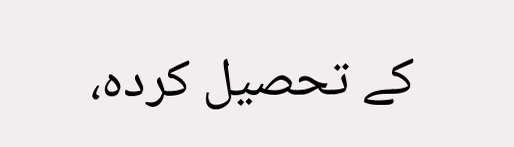کے تحصیل کردہ،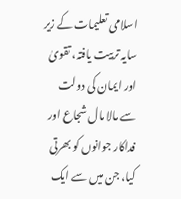اسلامی تعلیمات کے زیر سایہ تربیت یافتہ، تقویٰ اور ایمان کی دولت سے مالا مال شجاع اور فداکار جوانوں کو بھرتی کیا، جن میں سے ایک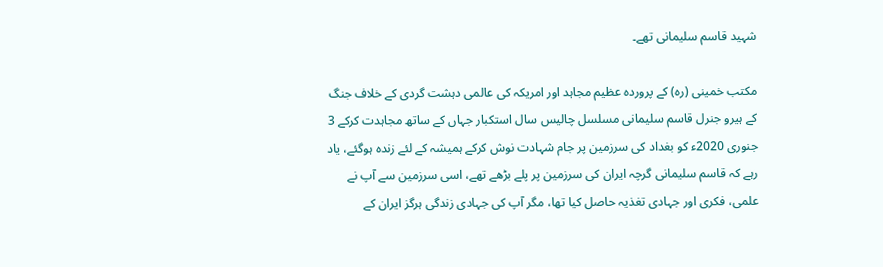شہید قاسم سلیمانی تھے۔

مکتب خمینی (رہ) کے پروردہ عظیم مجاہد اور امریکہ کی عالمی دہشت گردی کے خلاف جنگ کے ہیرو جنرل قاسم سلیمانی مسلسل چالیس سال استکبار جہاں کے ساتھ مجاہدت کرکے 3 جنوری 2020ء کو بغداد کی سرزمین پر جام شہادت نوش کرکے ہمیشہ کے لئے زندہ ہوگئے، یاد رہے کہ قاسم سلیمانی گرچہ ایران کی سرزمین پر پلے بڑھے تھے، اسی سرزمین سے آپ نے علمی، فکری اور جہادی تغذیہ حاصل کیا تھا، مگر آپ کی جہادی زندگی ہرگز ایران کے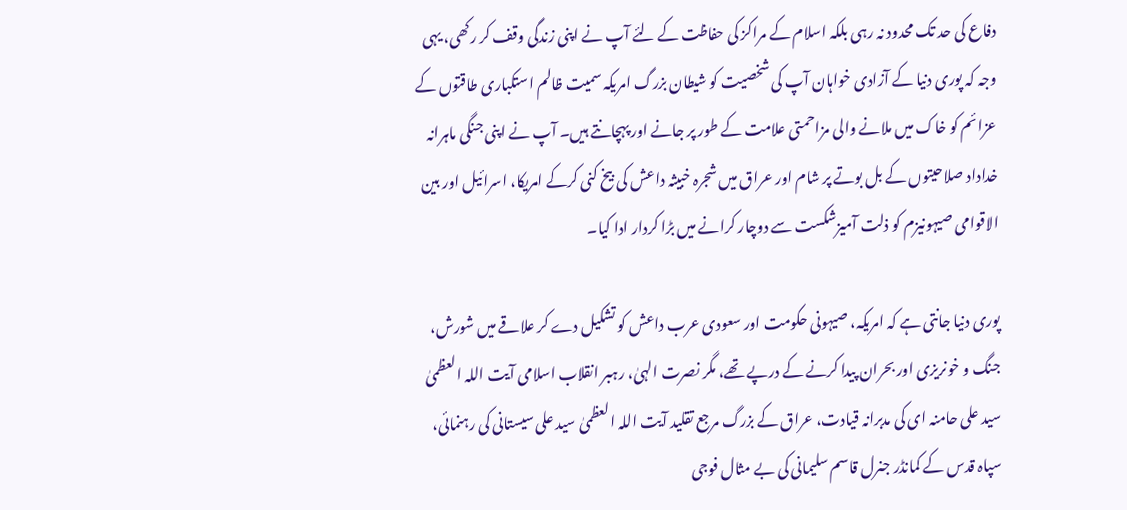دفاع کی حد تک محدود نہ رہی بلکہ اسلام کے مراکز کی حفاظت کے لئے آپ نے اپنی زندگی وقف کر رکھی، یہی وجہ کہ پوری دنیا کے آزادی خواہان آپ کی شخصیت کو شیطان بزرگ امریکہ سمیت ظالم استکباری طاقتوں کے عزائم کو خاک میں ملانے والی مزاحمتی علامت کے طور پر جانے اور پہچانتے ہیں۔ آپ نے اپنی جنگی ماہرانہ خداداد صلاحیتوں کے بل بوتے پر شام اور عراق میں شجرہ خبیثہ داعش کی بیخ کنی کرکے امریکا، اسرائیل اور بین الاقوامی صیہونیزم کو ذلت آمیزشکست سے دوچار کرانے میں بڑا کردار ادا کیا۔

پوری دنیا جانتی ہے کہ امریکہ، صیہونی حکومت اور سعودی عرب داعش کو تشکیل دے کر علاقے میں شورش، جنگ و خونریزی اور بحران پیدا کرنے کے درپے تھے، مگر نصرت الہیٰ، رہبر انقلاب اسلامی آیت اللہ العظمیٰ سید علی حامنہ ای کی مدبرانہ قیادت، عراق کے بزرگ مرجع تقلید آیت اللہ العظمیٰ سید علی سیستانی کی رہنمائی، سپاہ قدس کے کمانڈر جنرل قاسم سلیمانی کی بے مثال فوجی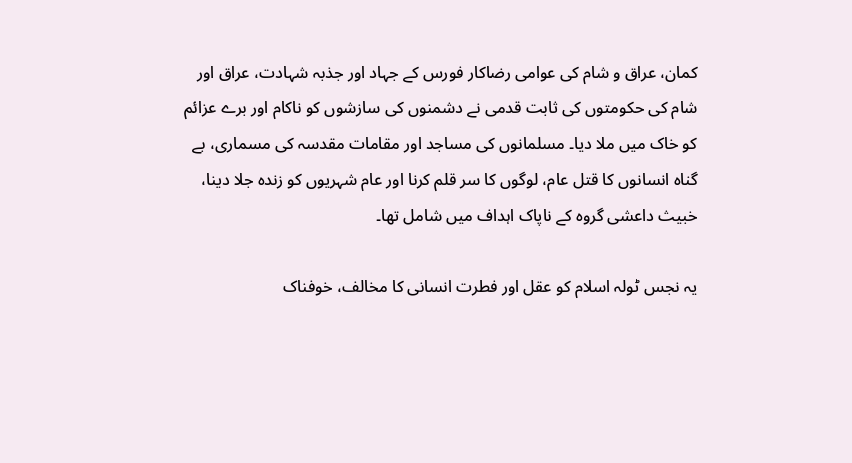کمان، عراق و شام کی عوامی رضاکار فورس کے جہاد اور جذبہ شہادت، عراق اور شام کی حکومتوں کی ثابت قدمی نے دشمنوں کی سازشوں کو ناکام اور برے عزائم کو خاک میں ملا دیا۔ مسلمانوں کی مساجد اور مقامات مقدسہ کی مسماری، بے گناہ انسانوں کا قتل عام، لوگوں کا سر قلم کرنا اور عام شہریوں کو زندہ جلا دینا، خبیث داعشی گروہ کے ناپاک اہداف میں شامل تھا۔

یہ نجس ٹولہ اسلام کو عقل اور فطرت انسانی کا مخالف، خوفناک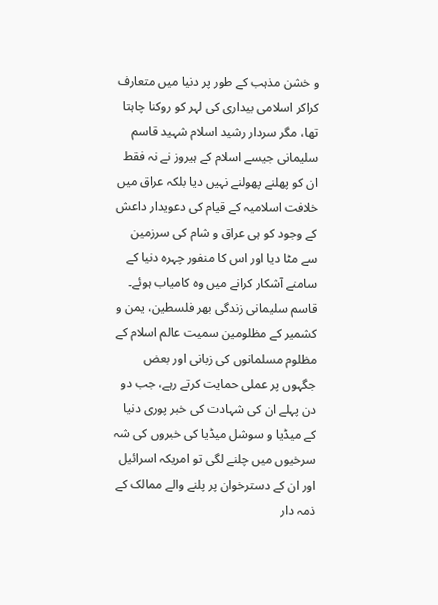و خشن مذہب کے طور پر دنیا میں متعارف کراکر اسلامی بیداری کی لہر کو روکنا چاہتا تھا، مگر سردار رشید اسلام شہید قاسم سلیمانی جیسے اسلام کے ہیروز نے نہ فقط ان کو پھلنے پھولنے نہیں دیا بلکہ عراق میں خلافت اسلامیہ کے قیام کی دعویدار داعش کے وجود کو ہی عراق و شام کی سرزمین سے مٹا دیا اور اس کا منفور چہرہ دنیا کے سامنے آشکار کرانے میں وہ کامیاب ہوئے۔ قاسم سلیمانی زندگی بھر فلسطین، یمن و کشمیر کے مظلومین سمیت عالم اسلام کے مظلوم مسلمانوں کی زبانی اور بعض جگہوں پر عملی حمایت کرتے رہے، جب دو دن پہلے ان کی شہادت کی خبر پوری دنیا کے میڈیا و سوشل میڈیا کی خبروں کی شہ سرخیوں میں چلنے لگی تو امریکہ اسرائیل اور ان کے دسترخوان پر پلنے والے ممالک کے ذمہ دار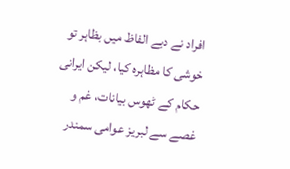افراد نے دبے الفاظ میں بظاہر تو خوشی کا مظاہرہ کیا، لیکن ایرانی حکام کے ٹھوس بیانات، غم و غصے سے لبریز عوامی سمندر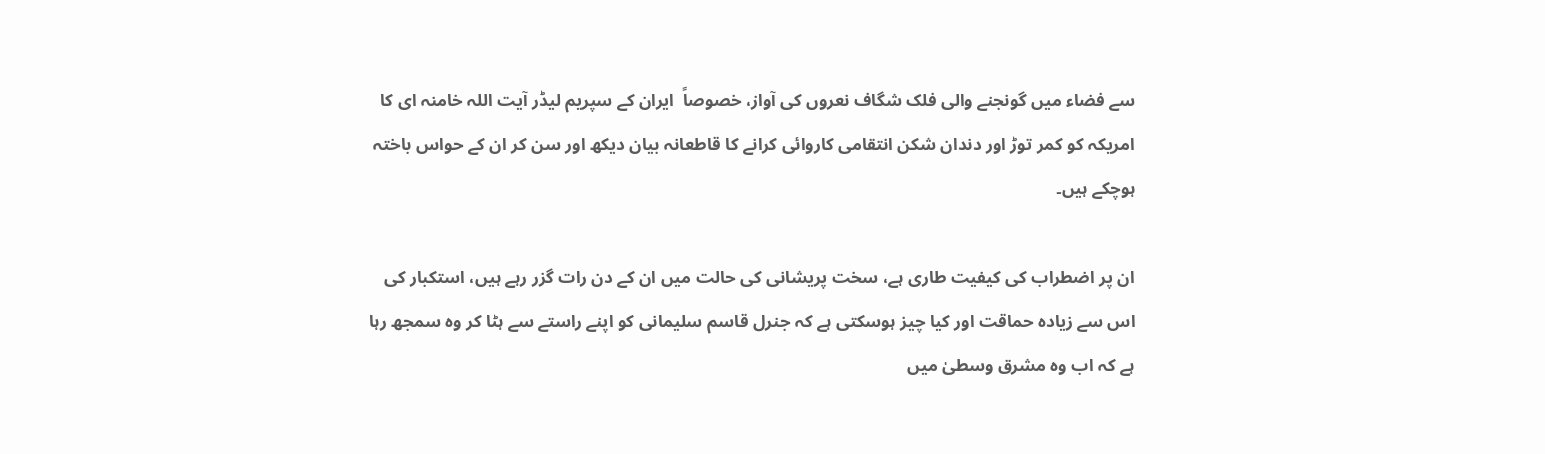سے فضاء میں گونجنے والی فلک شگاف نعروں کی آواز، خصوصاً  ایران کے سپریم لیڈر آیت اللہ خامنہ ای کا امریکہ کو کمر توڑ اور دندان شکن انتقامی کاروائی کرانے کا قاطعانہ بیان دیکھ اور سن کر ان کے حواس باختہ ہوچکے ہیں۔

ان پر اضطراب کی کیفیت طاری ہے، سخت پریشانی کی حالت میں ان کے دن رات گزر رہے ہیں، استکبار کی اس سے زیادہ حماقت اور کیا چیز ہوسکتی ہے کہ جنرل قاسم سلیمانی کو اپنے راستے سے ہٹا کر وہ سمجھ رہا ہے کہ اب وہ مشرق وسطیٰ میں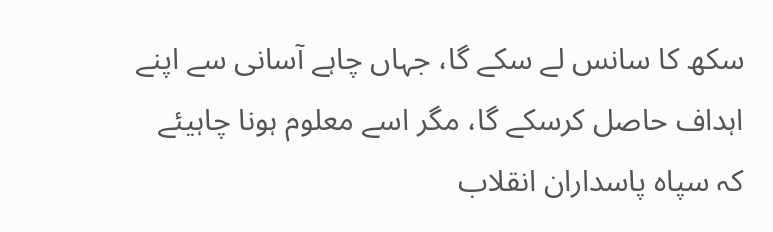سکھ کا سانس لے سکے گا، جہاں چاہے آسانی سے اپنے اہداف حاصل کرسکے گا، مگر اسے معلوم ہونا چاہیئے کہ سپاہ پاسداران انقلاب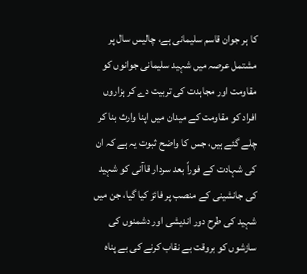کا ہر جوان قاسم سلیمانی ہے، چالیس سال پر مشتمل عرصہ میں شہید سلیمانی جوانوں کو مقاومت اور مجاہدت کی تربیت دے کر ہزاروں افراد کو مقاومت کے میدان میں اپنا وارث بنا کر چلے گئے ہیں، جس کا واضح ثبوت یہ ہے کہ ان کی شہادت کے فوراً بعد سردار قاآنی کو شہید کی جانشینی کے منصب پر فائز کیا گیا، جن میں شہید کی طرح دور اندیشی اور دشمنوں کی سازشوں کو بروقت بے نقاب کرنے کی بے پناہ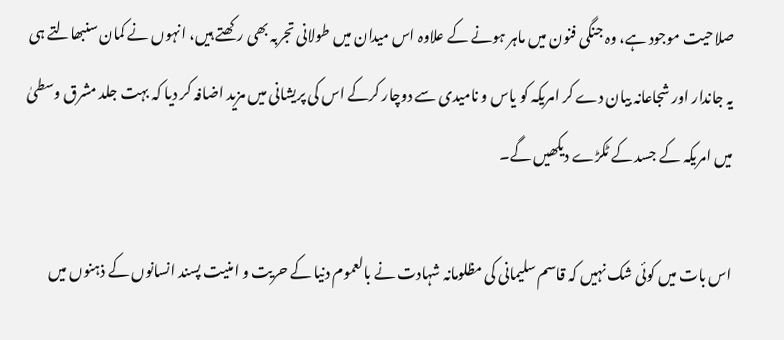صلاحیت موجود ہے، وہ جنگی فنون میں ماہر ہونے کے علاوہ اس میدان میں طولانی تجربہ بھی رکھتے ہیں، انہوں نے کمان سنبھالتے ہی یہ جاندار اور شجاعانہ بیان دے کر امریکہ کو یاس و نامیدی سے دوچار کرکے اس کی پریشانی میں مزید اضافہ کر دیا کہ بہت جلد مشرق وسطیٰ میں امریکہ کے جسد کے ٹکڑے دیکھیں گے۔

اس بات میں کوئی شک نہیں کہ قاسم سلیمانی کی مظلومانہ شہادت نے بالعموم دنیا کے حریت و امنیت پسند انسانوں کے ذہنوں میں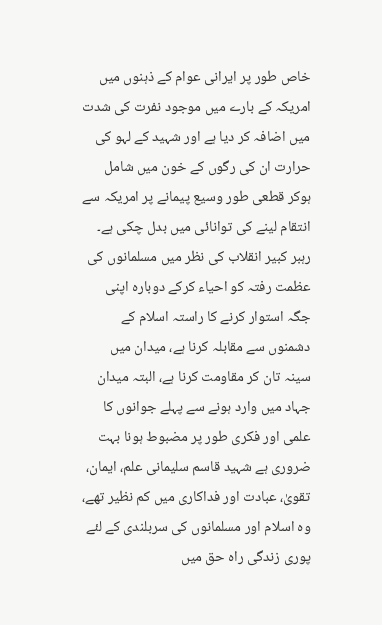خاص طور پر ایرانی عوام کے ذہنوں میں امریکہ کے بارے میں موجود نفرت کی شدت میں اضافہ کر دیا ہے اور شہید کے لہو کی حرارت ان کی رگوں کے خون میں شامل ہوکر قطعی طور وسیع پیمانے پر امریکہ سے انتقام لینے کی توانائی میں بدل چکی ہے۔ رہبر کبیر انقلاب کی نظر میں مسلمانوں کی عظمت رفتہ کو احیاء کرکے دوبارہ اپنی جگہ استوار کرنے کا راستہ اسلام کے دشمنوں سے مقابلہ کرنا ہے، میدان میں سینہ تان کر مقاومت کرنا ہے، البتہ میدان جہاد میں وارد ہونے سے پہلے جوانوں کا علمی اور فکری طور پر مضبوط ہونا بہت ضروری ہے شہید قاسم سلیمانی علم، ایمان، تقویٰ، عبادت اور فداکاری میں کم نظیر تھے، وہ اسلام اور مسلمانوں کی سربلندی کے لئے پوری زندگی راہ حق میں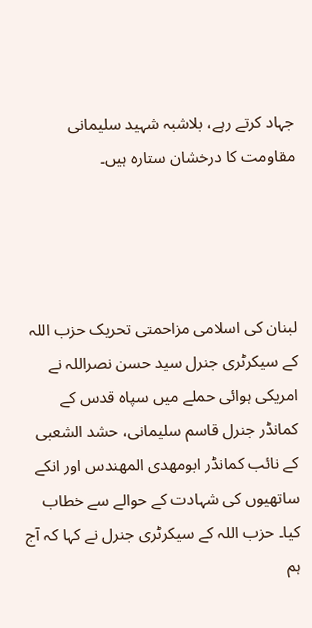جہاد کرتے رہے، بلاشبہ شہید سلیمانی مقاومت کا درخشان ستارہ ہیں۔




لبنان کی اسلامی مزاحمتی تحریک حزب اللہ کے سیکرٹری جنرل سید حسن نصراللہ نے امریکی ہوائی حملے میں سپاہ قدس کے کمانڈر جنرل قاسم سلیمانی، حشد الشعبی کے نائب کمانڈر ابومھدی المھندس اور انکے ساتھیوں کی شہادت کے حوالے سے خطاب کیا۔ حزب اللہ کے سیکرٹری جنرل نے کہا کہ آج ہم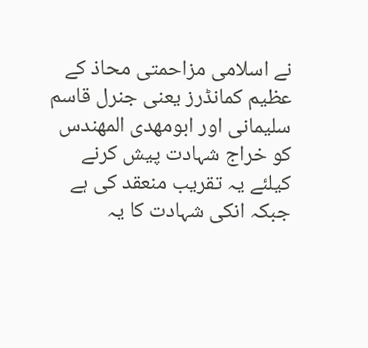نے اسلامی مزاحمتی محاذ کے عظیم کمانڈرز یعنی جنرل قاسم سلیمانی اور ابومھدی المھندس کو خراج شہادت پیش کرنے کیلئے یہ تقریب منعقد کی ہے جبکہ انکی شہادت کا یہ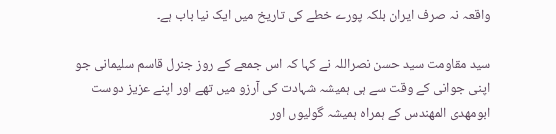واقعہ نہ صرف ایران بلکہ پورے خطے کی تاریخ میں ایک نیا باب ہے۔

سید مقاومت سید حسن نصراللہ نے کہا کہ اس جمعے کے روز جنرل قاسم سلیمانی جو اپنی جوانی کے وقت سے ہی ہمیشہ شہادت کی آرزو میں تھے اور اپنے عزیز دوست ابومھدی المھندس کے ہمراہ ہمیشہ گولیوں اور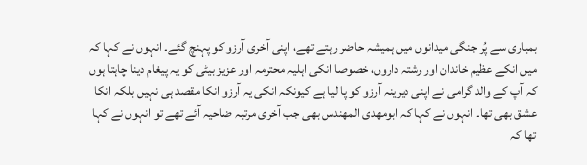بمباری سے پُر جنگی میدانوں میں ہمیشہ حاضر رہتے تھے، اپنی آخری آرزو کو پہنچ گئے۔ انہوں نے کہا کہ میں انکے عظیم خاندان اور رشتہ داروں، خصوصا انکی اہلیہ محترمہ اور عزیز بیٹی کو یہ پیغام دینا چاہتا ہوں کہ آپ کے والد گرامی نے اپنی دیرینہ آرزو کو پا لیا ہے کیونکہ انکی یہ آرزو انکا مقصد ہی نہیں بلکہ انکا عشق بھی تھا۔ انہوں نے کہا کہ ابومھدی المھندس بھی جب آخری مرتبہ ضاحیہ آئے تھے تو انہوں نے کہا تھا کہ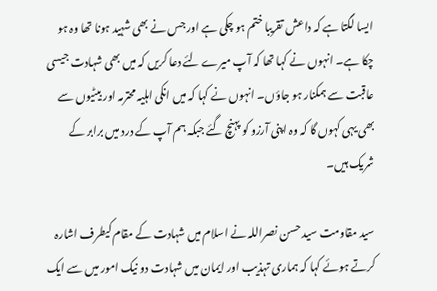ایسا لگتا ہے کہ داعش تقریبا ختم ہو چکی ہے اور جس نے بھی شہید ہونا تھا وہ ہو چکا ہے۔ انہوں نے کہا تھا کہ آپ میرے لئے دعا کریں کہ میں بھی شہادت جیسی عاقبت سے ہمکنار ہو جاؤں۔ انہوں نے کہا کہ میں انکی اہلیہ محترمہ اور بیٹیوں سے بھی یہی کہوں گا کہ وہ اپنی آرزو کو پہنچ گئے جبکہ ہم آپ کے درد میں برابر کے شریک ہیں۔

سید مقاومت سید حسن نصراللہ نے اسلام میں شہادت کے مقام کیطرف اشارہ کرتے ہوئے کہا کہ ہماری تہذیب اور ایمان میں شہادت دو نیک امور میں سے ایک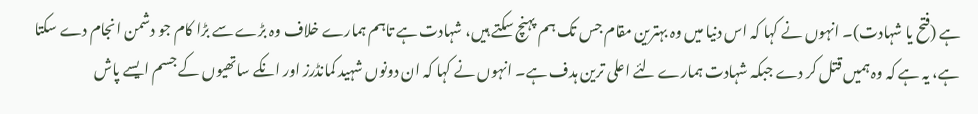ہے (فتح یا شہادت)۔ انہوں نے کہا کہ اس دنیا میں وہ بہترین مقام جس تک ہم پہنچ سکتے ہیں، شہادت ہے تاہم ہمارے خلاف وہ بڑے سے بڑا کام جو دشمن انجام دے سکتا ہے، یہ ہے کہ وہ ہمیں قتل کر دے جبکہ شہادت ہمارے لئے اعلی ترین ہدف ہے۔ انہوں نے کہا کہ ان دونوں شہید کمانڈرز اور انکے ساتھیوں کے جسم ایسے پاش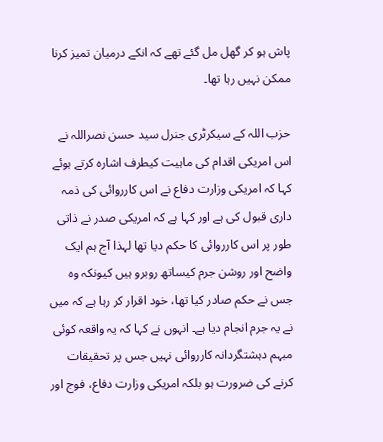پاش ہو کر گھل مل گئے تھے کہ انکے درمیان تمیز کرنا ممکن نہیں رہا تھا۔

حزب اللہ کے سیکرٹری جنرل سید حسن نصراللہ نے اس امریکی اقدام کی ماہیت کیطرف اشارہ کرتے ہوئے کہا کہ امریکی وزارت دفاع نے اس کارروائی کی ذمہ داری قبول کی ہے اور کہا ہے کہ امریکی صدر نے ذاتی طور پر اس کارروائی کا حکم دیا تھا لہذا آج ہم ایک واضح اور روشن جرم کیساتھ روبرو ہیں کیونکہ وہ جس نے حکم صادر کیا تھا، خود اقرار کر رہا ہے کہ میں نے یہ جرم انجام دیا ہے۔ انہوں نے کہا کہ یہ واقعہ کوئی مبہم دہشتگردانہ کارروائی نہیں جس پر تحقیقات کرنے کی ضرورت ہو بلکہ امریکی وزارت دفاع، فوج اور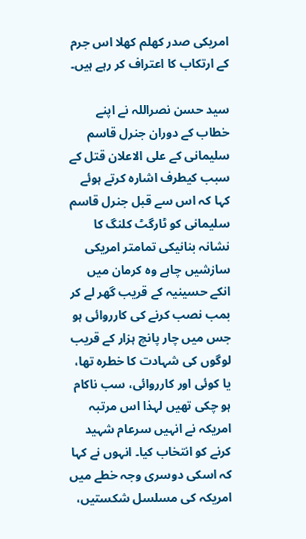امریکی صدر کھلم کھلا اس جرم کے ارتکاب کا اعتراف کر رہے ہیں۔

سید حسن نصراللہ نے اپنے خطاب کے دوران جنرل قاسم سلیمانی کے علی الاعلان قتل کے سبب کیطرف اشارہ کرتے ہوئے کہا کہ اس سے قبل جنرل قاسم سلیمانی کو ٹارگٹ کلنگ کا نشانہ بنانیکی تمامتر امریکی سازشیں چاہے وہ کرمان میں انکے حسینیہ کے قریب گھر لے کر بمب نصب کرنے کی کارروائی ہو جس میں چار پانچ ہزار کے قریب لوگوں کی شہادت کا خطرہ تھا، یا کوئی اور کارروائی، سب ناکام ہو چکی تھیں لہذا اس مرتبہ امریکہ نے انہیں سرعام شہید کرنے کو انتخاب کیا۔ انہوں نے کہا کہ اسکی دوسری وجہ خطے میں امریکہ کی مسلسل شکستیں،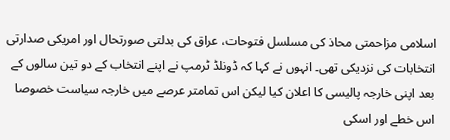اسلامی مزاحمتی محاذ کی مسلسل فتوحات، عراق کی بدلتی صورتحال اور امریکی صدارتی انتخابات کی نزدیکی تھی۔ انہوں نے کہا کہ ڈونلڈ ٹرمپ نے اپنے انتخاب کے دو تین سالوں کے بعد اپنی خارجہ پالیسی کا اعلان کیا لیکن اس تمامتر عرصے میں خارجہ سیاست خصوصا اس خطے اور اسکی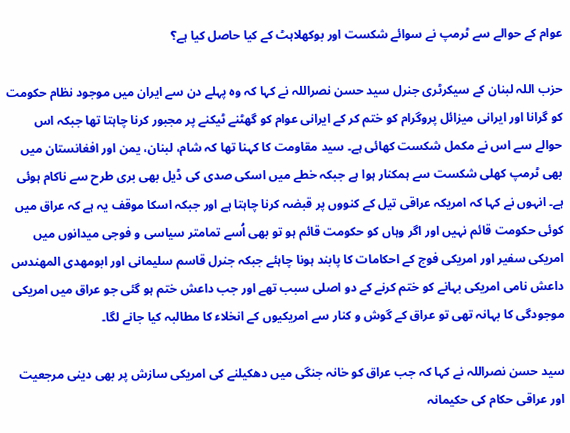عوام کے حوالے سے ٹرمپ نے سوائے شکست اور بوکھلاہٹ کے کیا حاصل کیا ہے؟

حزب اللہ لبنان کے سیکرٹری جنرل سید حسن نصراللہ نے کہا کہ وہ پہلے دن سے ایران میں موجود نظام حکومت کو گرانا اور ایرانی میزائل پروگرام کو ختم کر کے ایرانی عوام کو گھٹنے ٹیکنے پر مجبور کرنا چاہتا تھا جبکہ اس حوالے سے اس نے مکمل شکست کھائی ہے۔ سید مقاومت کا کہنا تھا کہ شام، لبنان، یمن اور افغانستان میں بھی ٹرمپ کھلی شکست سے ہمکنار ہوا ہے جبکہ خطے میں اسکی صدی کی ڈیل بھی بری طرح سے ناکام ہوئی ہے۔ انہوں نے کہا کہ امریکہ عراقی تیل کے کنووں پر قبضہ کرنا چاہتا ہے اور جبکہ اسکا موقف یہ ہے کہ عراق میں کوئی حکومت قائم نہیں اور اگر وہاں کو حکومت قائم ہو تو بھی اُسے تمامتر سیاسی و فوجی میدانوں میں امریکی سفیر اور امریکی فوج کے احکامات کا پابند ہونا چاہئے جبکہ جنرل قاسم سلیمانی اور ابومھدی المھندس داعش نامی امریکی بہانے کو ختم کرنے کے دو اصلی سبب تھے اور جب داعش ختم ہو گئی جو عراق میں امریکی موجودگی کا بہانہ تھی تو عراق کے گوش و کنار سے امریکیوں کے انخلاء کا مطالبہ کیا جانے لگا۔

سید حسن نصراللہ نے کہا کہ جب عراق کو خانہ جنگی میں دھکیلنے کی امریکی سازش پر بھی دینی مرجعیت اور عراقی حکام کی حکیمانہ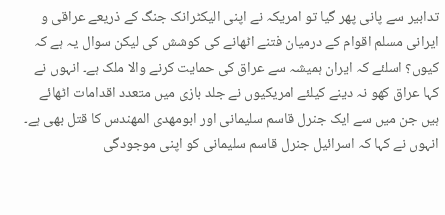تدابیر سے پانی پھر گیا تو امریکہ نے اپنی الیکٹرانک جنگ کے ذریعے عراقی و ایرانی مسلم اقوام کے درمیان فتنے اٹھانے کی کوشش کی لیکن سوال یہ ہے کہ کیوں؟ اسلئے کہ ایران ہمیشہ سے عراق کی حمایت کرنے والا ملک ہے۔ انہوں نے کہا عراق کھو نہ دینے کیلئے امریکیوں نے جلد بازی میں متعدد اقدامات اٹھائے ہیں جن میں سے ایک جنرل قاسم سلیمانی اور ابومھدی المھندس کا قتل بھی ہے۔ انہوں نے کہا کہ اسرائیل جنرل قاسم سلیمانی کو اپنی موجودگی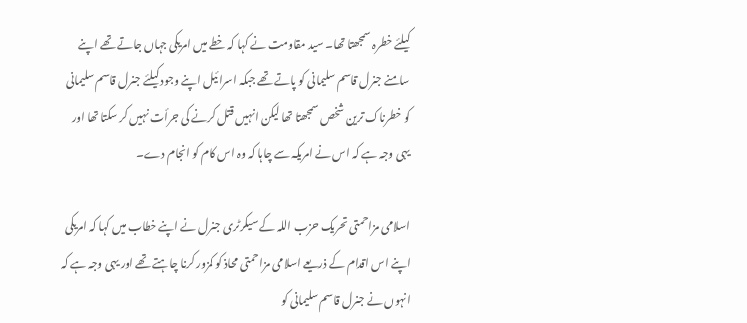کیلئے خطرہ سمجھتا تھا۔ سید مقاومت نے کہا کہ خطے میں امریکی جہاں جاتے تھے اپنے سامنے جنرل قاسم سلیمانی کو پاتے تھے جبکہ اسرائیل اپنے وجود کیلئے جنرل قاسم سلیمانی کو خطرناک ترین شخص سمجھتا تھا لیکن انہیں قتل کرنے کی جرأت نہیں کر سکتا تھا اور یہی وجہ ہے کہ اس نے امریکہ سے چاہا کہ وہ اس کام کو انجام دے۔

اسلامی مزاحمتی تحریک حزب اللہ کے سیکرٹری جنرل نے اپنے خطاب میں کہا کہ امریکی اپنے اس اقدام کے ذریعے اسلامی مزاحمتی محاذ کو کمزور کرنا چاہتے تھے اور یہی وجہ ہے کہ انہوں نے جنرل قاسم سلیمانی کو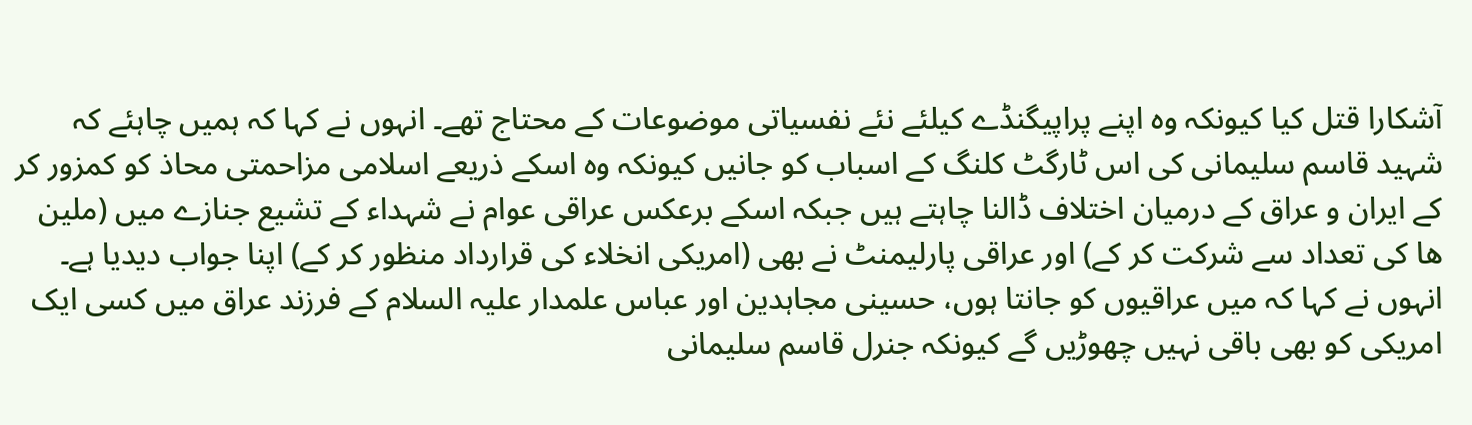آشکارا قتل کیا کیونکہ وہ اپنے پراپیگنڈے کیلئے نئے نفسیاتی موضوعات کے محتاج تھے۔ انہوں نے کہا کہ ہمیں چاہئے کہ شہید قاسم سلیمانی کی اس ٹارگٹ کلنگ کے اسباب کو جانیں کیونکہ وہ اسکے ذریعے اسلامی مزاحمتی محاذ کو کمزور کر کے ایران و عراق کے درمیان اختلاف ڈالنا چاہتے ہیں جبکہ اسکے برعکس عراقی عوام نے شہداء کے تشیع جنازے میں (ملین ھا کی تعداد سے شرکت کر کے) اور عراقی پارلیمنٹ نے بھی (امریکی انخلاء کی قرارداد منظور کر کے) اپنا جواب دیدیا ہے۔ انہوں نے کہا کہ میں عراقیوں کو جانتا ہوں، حسینی مجاہدین اور عباس علمدار علیہ السلام کے فرزند عراق میں کسی ایک امریکی کو بھی باقی نہیں چھوڑیں گے کیونکہ جنرل قاسم سلیمانی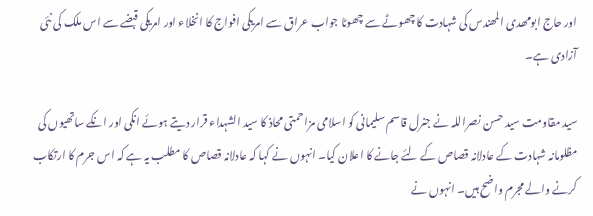اور حاج ابومھدی المھندس کی شہادت کا چھوٹے سے چھوٹا جواب عراق سے امریکی افواج کا انخلاء اور امریکی قبضے سے اس ملک کی نئی آزادی ہے۔

سید مقاومت سید حسن نصراللہ نے جنرل قاسم سلیمانی کو اسلامی مزاحمتی محاذ کا سید الشہداء قرار دیتے ہوئے انکی اور انکے ساتھیوں کی مظلومانہ شہادت کے عادلانہ قصاص کے لئے جانے کا اعلان کیا۔ انہوں نے کہا کہ عادلانہ قصاص کا مطلب یہ ہے کہ اس جرم کا ارتکاب کرنے والے مجرم واضح ہیں۔ انہوں نے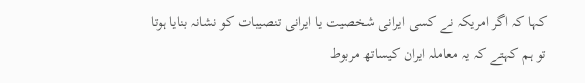کہا کہ اگر امریکہ نے کسی ایرانی شخصیت یا ایرانی تنصیبات کو نشانہ بنایا ہوتا تو ہم کہتے کہ یہ معاملہ ایران کیساتھ مربوط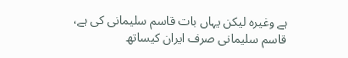ہے وغیرہ لیکن یہاں بات قاسم سلیمانی کی ہے، قاسم سلیمانی صرف ایران کیساتھ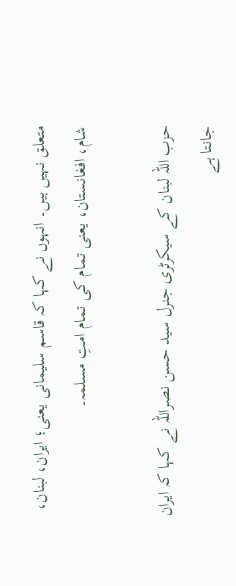متعلق نہیں ہیں۔ انہوں نے کہا کہ قاسم سلیمانی یعنی؛ ایران، لبنان، شام، افغانستان، یعنی تمام کی تمام امتِ مسلمہ۔

حزب اللہ لبنان کے سیکرٹری جنرل سید حسن نصراللہ نے کہا کہ ایران جانتا ہے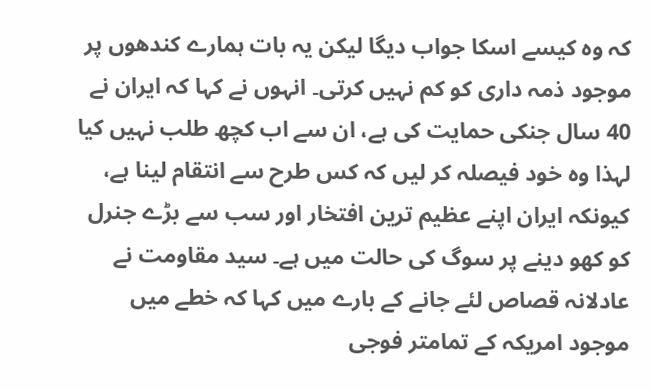کہ وہ کیسے اسکا جواب دیگا لیکن یہ بات ہمارے کندھوں پر موجود ذمہ داری کو کم نہیں کرتی۔ انہوں نے کہا کہ ایران نے 40 سال جنکی حمایت کی ہے، ان سے اب کچھ طلب نہیں کیا لہذا وہ خود فیصلہ کر لیں کہ کس طرح سے انتقام لینا ہے، کیونکہ ایران اپنے عظیم ترین افتخار اور سب سے بڑے جنرل کو کھو دینے پر سوگ کی حالت میں ہے۔ سید مقاومت نے عادلانہ قصاص لئے جانے کے بارے میں کہا کہ خطے میں موجود امریکہ کے تمامتر فوجی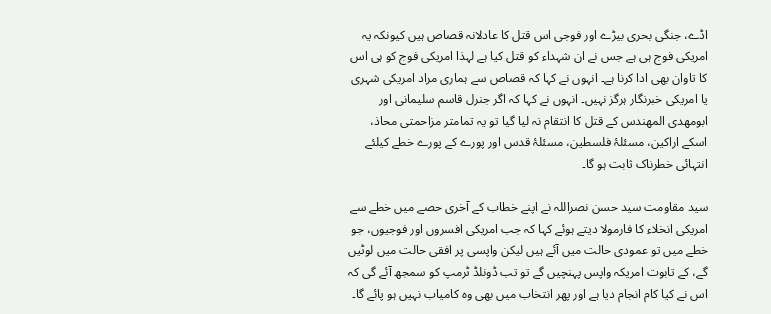اڈے، جنگی بحری بیڑے اور فوجی اس قتل کا عادلانہ قصاص ہیں کیونکہ یہ امریکی فوج ہی ہے جس نے ان شہداء کو قتل کیا ہے لہذا امریکی فوج کو ہی اس کا تاوان بھی ادا کرنا ہے۔ انہوں نے کہا کہ قصاص سے ہماری مراد امریکی شہری یا امریکی خبرنگار ہرگز نہیں۔ انہوں نے کہا کہ اگر جنرل قاسم سلیمانی اور ابومھدی المھندس کے قتل کا انتقام نہ لیا گیا تو یہ تمامتر مزاحمتی محاذ، اسکے اراکین، مسئلۂ فلسطین، مسئلۂ قدس اور پورے کے پورے خطے کیلئے انتہائی خطرناک ثابت ہو گا۔

سید مقاومت سید حسن نصراللہ نے اپنے خطاب کے آخری حصے میں خطے سے امریکی انخلاء کا فارمولا دیتے ہوئے کہا کہ جب امریکی افسروں اور فوجیوں، جو خطے میں تو عمودی حالت میں آئے ہیں لیکن واپسی پر افقی حالت میں لوٹیں گے، کے تابوت امریکہ واپس پہنچیں گے تو تب ڈونلڈ ٹرمپ کو سمجھ آئے گی کہ اس نے کیا کام انجام دیا ہے اور پھر انتخاب میں بھی وہ کامیاب نہیں ہو پائے گا۔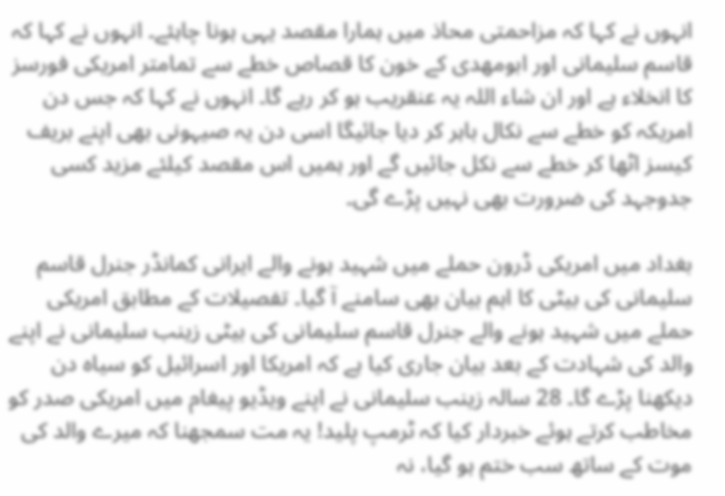انہوں نے کہا کہ مزاحمتی محاذ میں ہمارا مقصد یہی ہونا چاہئے۔ انہوں نے کہا کہ قاسم سلیمانی اور ابومھدی کے خون کا قصاص خطے سے تمامتر امریکی فورسز کا انخلاء ہے اور ان شاء اللہ یہ عنقریب ہو کر رہے گا۔ انہوں نے کہا کہ جس دن امریکہ کو خطے سے نکال باہر کر دیا جائیگا اسی دن یہ صیہونی بھی اپنے بریف کیسز اٹھا کر خطے سے نکل جائیں گے اور ہمیں اس مقصد کیلئے مزید کسی جدوجہد کی ضرورت بھی نہیں پڑے گی۔

بغداد میں امریکی ڈرون حملے میں شہید ہونے والے ایرانی کمانڈر جنرل قاسم سلیمانی کی بیٹی کا اہم بیان بھی سامنے آ گیا۔ تفصیلات کے مطابق امریکی حملے میں شہید ہونے والے جنرل قاسم سلیمانی کی بیٹی زینب سلیمانی نے اپنے والد کی شہادت کے بعد بیان جاری کیا ہے کہ امریکا اور اسرائیل کو سیاہ دن دیکھنا پڑے گا۔ 28 سالہ زینب سلیمانی نے اپنے ویڈیو پیغام میں امریکی صدر کو مخاطب کرتے ہوئے خبردار کیا کہ ٹرمپ پلید! یہ مت سمجھنا کہ میرے والد کی موت کے ساتھ سب ختم ہو گیا، نہ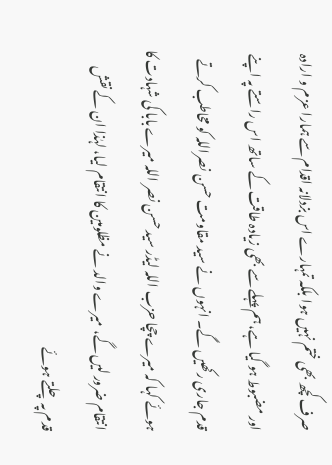صرف کچھ بھی ختم نہیں ہوا بلکہ تمہارے اس بزدلانہ اقدام سے ہمارا عزم و ارادہ اور مضبوط ہو گیا ہے، ہم پہلے سے بھی زیادہ طاقت کے ساتھ اس راستے پہ اپنے قدم جاری رکھیں گے۔ انہوں نے سید مقاومت حسن نصراللہ کو مخاطب کرتے ہوئے کہا کہ میرے چچا حزب اللہ لیڈر سید حسن نصر اللہ میرے بابا کی شہادت کا انتقام ضرور لیں گے، میرے والد نے مظلومین کا انتقام لیا، لہٰذا ان کے نقش قدم پہ چلتے ہوئے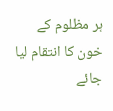ہر مظلوم کے خون کا انتقام لیا جائے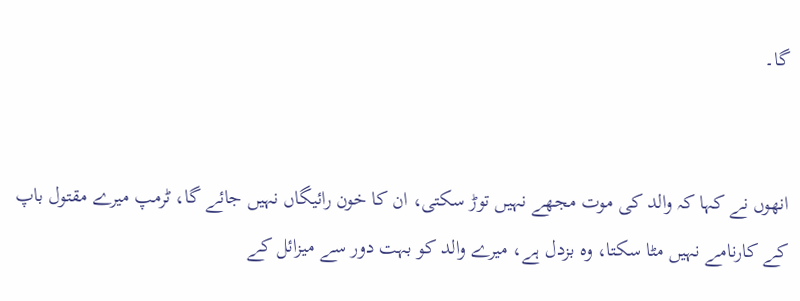گا۔


انھوں نے کہا کہ والد کی موت مجھے نہیں توڑ سکتی، ان کا خون رائیگاں نہیں جائے گا، ٹرمپ میرے مقتول باپ کے کارنامے نہیں مٹا سکتا، وہ بزدل ہے، میرے والد کو بہت دور سے میزائل کے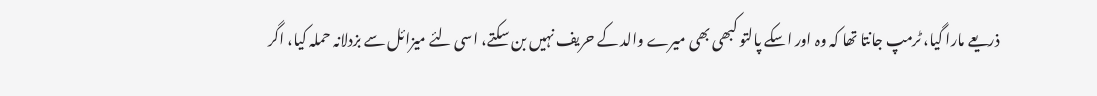ذریعے مارا گیا، ٹرمپ جانتا تھا کہ وہ اور اسکے پالتو کبھی بھی میرے والد کے حریف نہیں بن سکتے، اسی لئے میزائل سے بزدلانہ حملہ کیا، اگر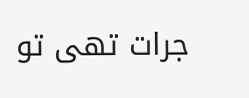جرات تھی تو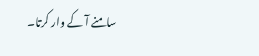سامنے آ کے وار کرتا۔